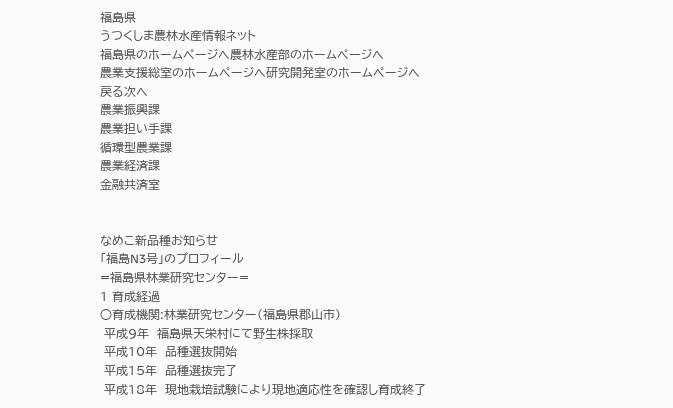福島県
うつくしま農林水産情報ネット
福島県のホームページへ農林水産部のホームページへ
農業支援総室のホームページへ研究開発室のホームページへ
戻る次へ
農業振興課
農業担い手課
循環型農業課
農業経済課
金融共済室


なめこ新品種お知らせ
「福島N3号」のプロフィール
=福島県林業研究センター=
1 育成経過
○育成機関:林業研究センター(福島県郡山市)
 平成9年  福島県天栄村にて野生株採取
 平成10年  品種選抜開始
 平成15年  品種選抜完了
 平成18年  現地栽培試験により現地適応性を確認し育成終了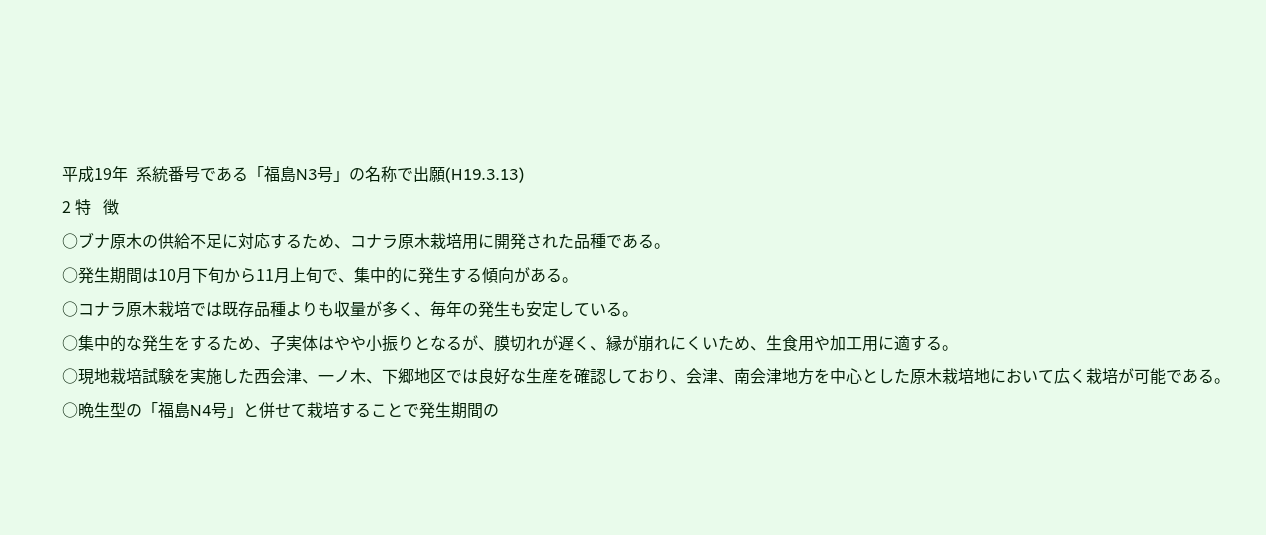平成19年  系統番号である「福島N3号」の名称で出願(H19.3.13)
2 特   徴
○ブナ原木の供給不足に対応するため、コナラ原木栽培用に開発された品種である。
○発生期間は10月下旬から11月上旬で、集中的に発生する傾向がある。
○コナラ原木栽培では既存品種よりも収量が多く、毎年の発生も安定している。
○集中的な発生をするため、子実体はやや小振りとなるが、膜切れが遅く、縁が崩れにくいため、生食用や加工用に適する。
○現地栽培試験を実施した西会津、一ノ木、下郷地区では良好な生産を確認しており、会津、南会津地方を中心とした原木栽培地において広く栽培が可能である。
○晩生型の「福島N4号」と併せて栽培することで発生期間の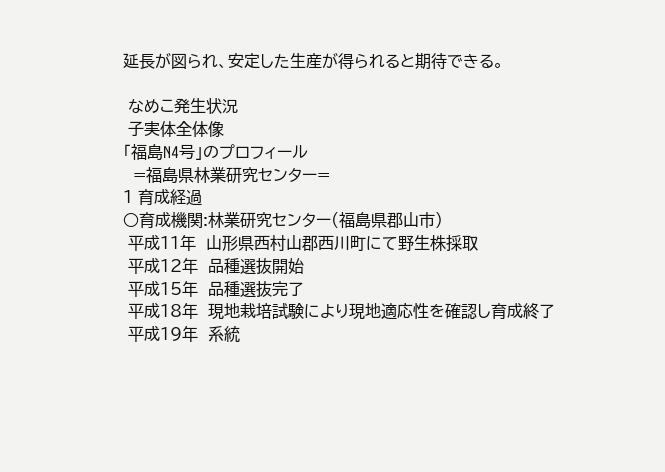延長が図られ、安定した生産が得られると期待できる。

 なめこ発生状況
 子実体全体像
「福島N4号」のプロフィール
  =福島県林業研究センター=
1 育成経過
○育成機関:林業研究センター(福島県郡山市)
 平成11年  山形県西村山郡西川町にて野生株採取
 平成12年  品種選抜開始
 平成15年  品種選抜完了
 平成18年  現地栽培試験により現地適応性を確認し育成終了
 平成19年  系統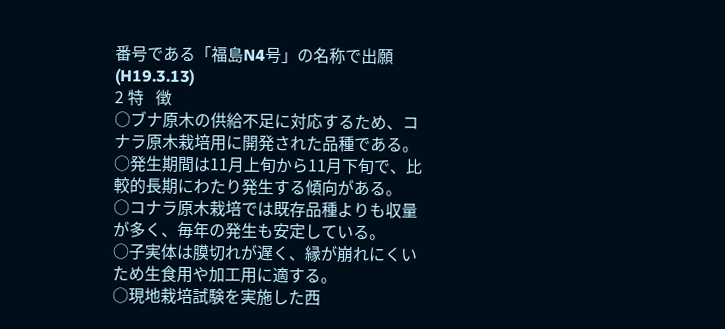番号である「福島N4号」の名称で出願(H19.3.13)
2 特   徴
○ブナ原木の供給不足に対応するため、コナラ原木栽培用に開発された品種である。
○発生期間は11月上旬から11月下旬で、比較的長期にわたり発生する傾向がある。
○コナラ原木栽培では既存品種よりも収量が多く、毎年の発生も安定している。
○子実体は膜切れが遅く、縁が崩れにくいため生食用や加工用に適する。
○現地栽培試験を実施した西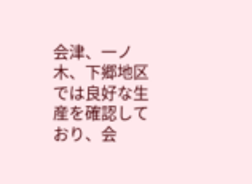会津、一ノ木、下郷地区では良好な生産を確認しており、会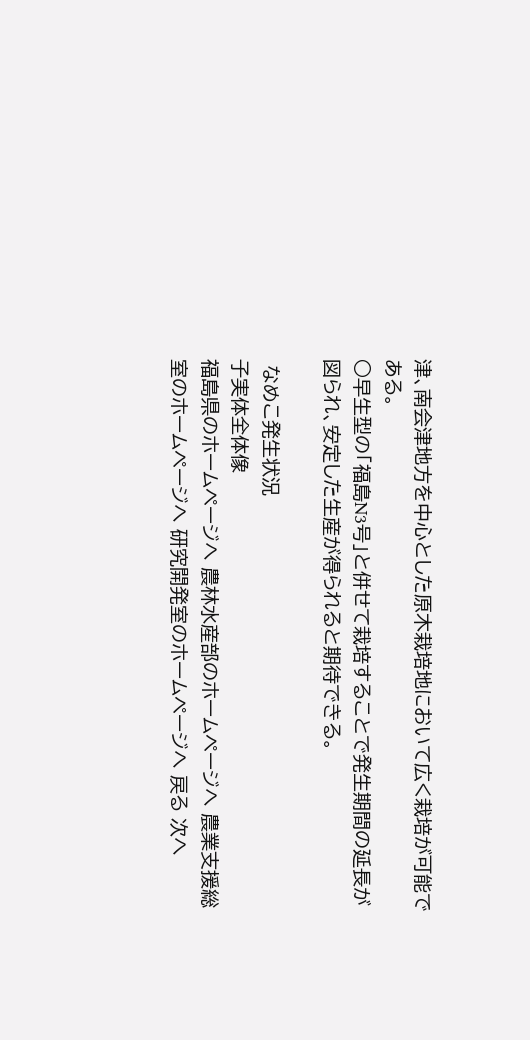津、南会津地方を中心とした原木栽培地において広く栽培が可能である。
○早生型の「福島N3号」と併せて栽培することで発生期間の延長が図られ、安定した生産が得られると期待できる。

 なめこ発生状況
子実体全体像
福島県のホームページへ 農林水産部のホームページへ 農業支援総室のホームページへ 研究開発室のホームページへ 戻る 次へ